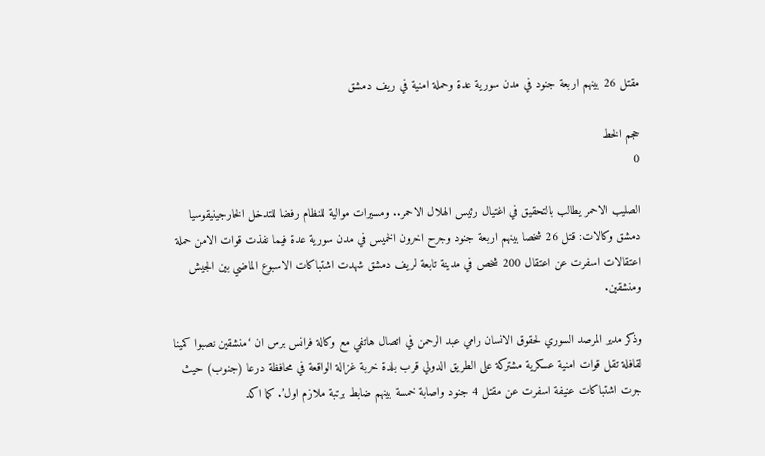مقتل 26 بينهم اربعة جنود في مدن سورية عدة وحملة امنية في ريف دمشق

حجم الخط
0

الصليب الاحمر يطالب بالتحقيق في اغتيال رئيس الهلال الاحمر.. ومسيرات موالية للنظام رفضا للتدخل الخارجينيقوسيا دمشق وكالات: قتل 26 شخصا بينهم اربعة جنود وجرح اخرون الخميس في مدن سورية عدة فيما نفذت قوات الامن حملة اعتقالات اسفرت عن اعتقال 200 شخص في مدينة تابعة لريف دمشق شهدت اشتباكات الاسبوع الماضي بين الجيش ومنشقين.

وذكر مدير المرصد السوري لحقوق الانسان رامي عبد الرحمن في اتصال هاتفي مع وكالة فرانس برس ان ‘منشقين نصبوا كمينا لقافلة تقل قوات امنية عسكرية مشتركة على الطريق الدولي قرب بلدة خربة غزالة الواقعة في محافظة درعا (جنوب) حيث جرت اشتباكات عنيفة اسفرت عن مقتل 4 جنود واصابة خمسة بينهم ضابط برتبة ملازم اول’. كما اكد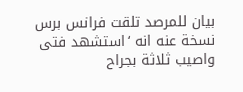بيان للمرصد تلقت فرانس برس نسخة عنه انه ‘استشهد فتى واصيب ثلاثة بجراح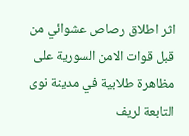اثر اطلاق رصاص عشوائي من قبل قوات الامن السورية على مظاهرة طلابية في مدينة نوى التابعة لريف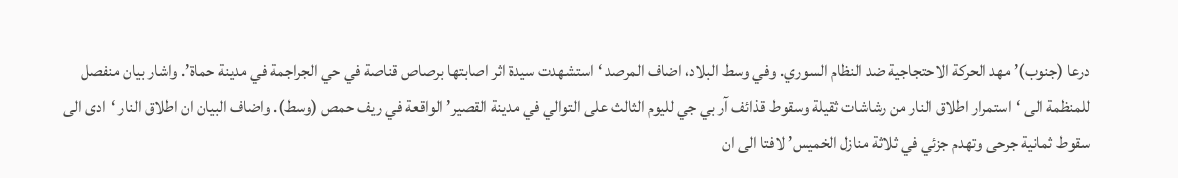درعا (جنوب)’ مهد الحركة الاحتجاجية ضد النظام السوري. وفي وسط البلاد، اضاف المرصد ‘استشهدت سيدة اثر اصابتها برصاص قناصة في حي الجراجمة في مدينة حماة’. واشار بيان منفصل للمنظمة الى ‘استمرار اطلاق النار من رشاشات ثقيلة وسقوط قذائف آر بي جي لليوم الثالث على التوالي في مدينة القصير’ الواقعة في ريف حمص (وسط). واضاف البيان ان اطلاق النار ‘ادى الى سقوط ثمانية جرحى وتهدم جزئي في ثلاثة منازل الخميس’ لافتا الى ان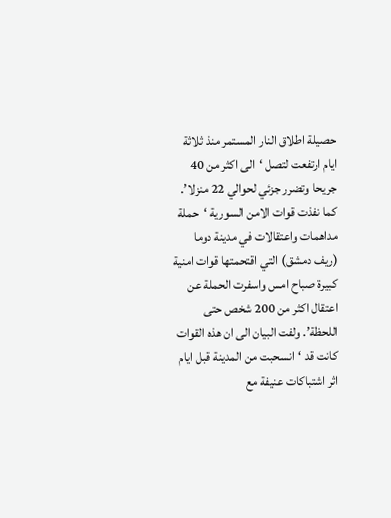حصيلة اطلاق النار المستمر منذ ثلاثة ايام ارتفعت لتصل ‘الى اكثر من 40 جريحا وتضرر جزئي لحوالي 22 منزلا’. كما نفذت قوات الامن السورية ‘حملة مداهمات واعتقالات في مدينة دوما (ريف دمشق) التي اقتحمتها قوات امنية كبيرة صباح امس واسفرت الحملة عن اعتقال اكثر من 200 شخص حتى اللحظة’. ولفت البيان الى ان هذه القوات كانت قد ‘انسحبت من المدينة قبل ايام اثر اشتباكات عنيفة مع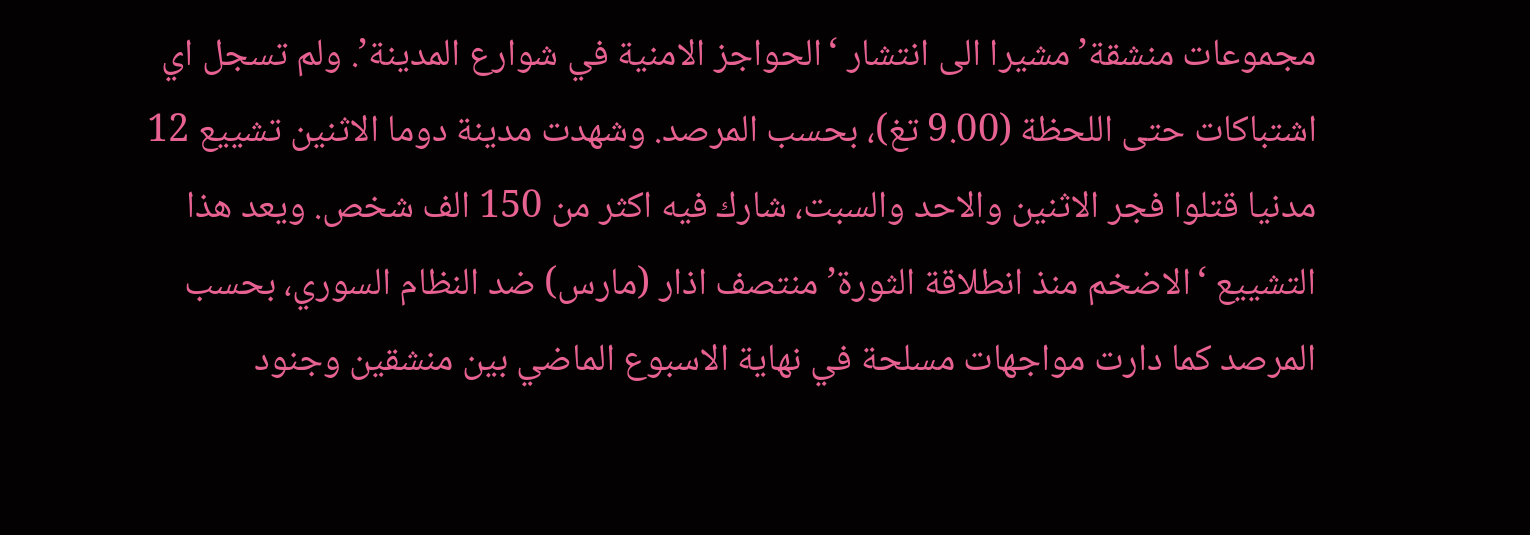مجموعات منشقة’ مشيرا الى انتشار ‘الحواجز الامنية في شوارع المدينة’. ولم تسجل اي اشتباكات حتى اللحظة (9.00 تغ)، بحسب المرصد. وشهدت مدينة دوما الاثنين تشييع 12 مدنيا قتلوا فجر الاثنين والاحد والسبت، شارك فيه اكثر من 150 الف شخص. ويعد هذا التشييع ‘الاضخم منذ انطلاقة الثورة’ منتصف اذار (مارس) ضد النظام السوري، بحسب المرصد كما دارت مواجهات مسلحة في نهاية الاسبوع الماضي بين منشقين وجنود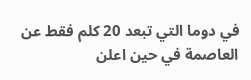في دوما التي تبعد 20 كلم فقط عن العاصمة في حين اعلن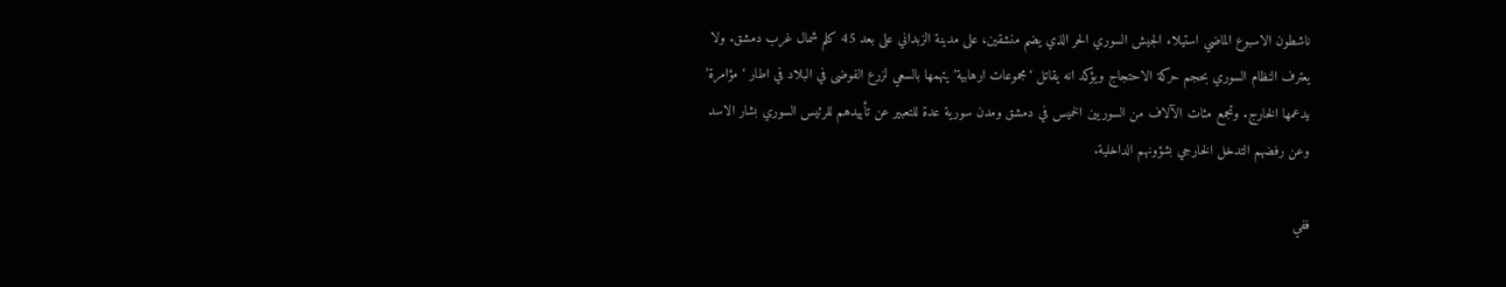ناشطون الاسبوع الماضي استيلاء الجيش السوري الحر الذي يضم منشقين، على مدينة الزبداني على بعد 45 كلم شمال غرب دمشق. ولا يعترف النظام السوري بحجم حركة الاحتجاج ويؤكد انه يقاتل ‘مجموعات ارهابية’ يتهمها بالسعي لزرع الفوضى في البلاد في اطار ‘مؤامرة’ يدعمها الخارج. وتجمع مئات الآلاف من السوريين الخميس في دمشق ومدن سورية عدة للتعبير عن تأييدهم للرئيس السوري بشار الاسد وعن رفضهم التدخل الخارجي بشؤونهم الداخلية.

ففي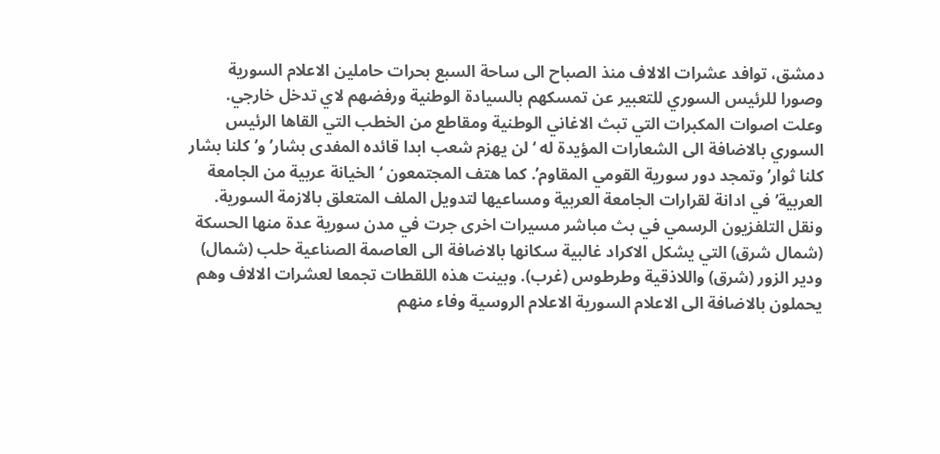دمشق، توافد عشرات الالاف منذ الصباح الى ساحة السبع بحرات حاملين الاعلام السورية وصورا للرئيس السوري للتعبير عن تمسكهم بالسيادة الوطنية ورفضهم لاي تدخل خارجي. وعلت اصوات المكبرات التي تبث الاغاني الوطنية ومقاطع من الخطب التي القاها الرئيس السوري بالاضافة الى الشعارات المؤيدة له ‘لن يهزم شعب ابدا قائده المفدى بشار’ و’كلنا بشار كلنا ثوار’ وتمجد دور سورية القومي المقاوم’. كما هتف المجتمعون ‘الخيانة عربية من الجامعة العربية’ في ادانة لقرارات الجامعة العربية ومساعيها لتدويل الملف المتعلق بالازمة السورية. ونقل التلفزيون الرسمي في بث مباشر مسيرات اخرى جرت في مدن سورية عدة منها الحسكة (شمال شرق) التي يشكل الاكراد غالبية سكانها بالاضافة الى العاصمة الصناعية حلب (شمال) ودير الزور (شرق) واللاذقية وطرطوس (غرب). وبينت هذه اللقطات تجمعا لعشرات الالاف وهم يحملون بالاضافة الى الاعلام السورية الاعلام الروسية وفاء منهم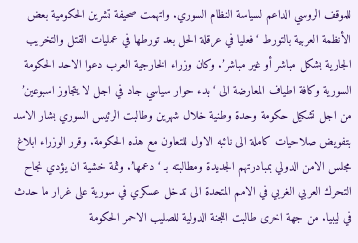للموقف الروسي الداعم لسياسة النظام السوري. واتهمت صحيفة تشرين الحكومية بعض الأنظمة العربية بالتورط ‘فعليا في عرقلة الحل بعد تورطها في عمليات القتل والتخريب الجارية بشكل مباشر أو غير مباشر’. وكان وزراء الخارجية العرب دعوا الاحد الحكومة السورية وكافة اطياف المعارضة الى ‘بدء حوار سياسي جاد في اجل لا يتجاوز اسبوعين’ من اجل تشكيل حكومة وحدة وطنية خلال شهرين وطالبت الرئيس السوري بشار الاسد بتفويض صلاحيات كاملة الى نائبه الاول للتعاون مع هذه الحكومة. وقرر الوزراء ابلاغ مجلس الامن الدولي بمبادرتهم الجديدة ومطالبته بـ ‘دعمها’. وثمة خشية ان يؤدي نجاح التحرك العربي الغربي في الامم المتحدة الى تدخل عسكري في سورية على غرار ما حدث في ليبيا. من جهة اخرى طالبت اللجنة الدولية للصليب الاحمر الحكومة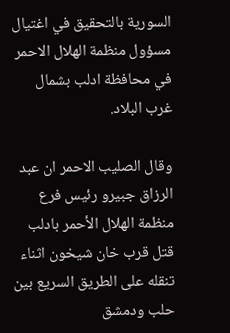السورية بالتحقيق في اغتيال مسؤول منظمة الهلال الاحمر في محافظة ادلب بشمال غرب البلاد.

وقال الصليب الاحمر ان عبد الرزاق جبيرو رئيس فرع منظمة الهلال الأحمر بادلب قتل قرب خان شيخون اثناء تنقله على الطريق السريع بين حلب ودمشق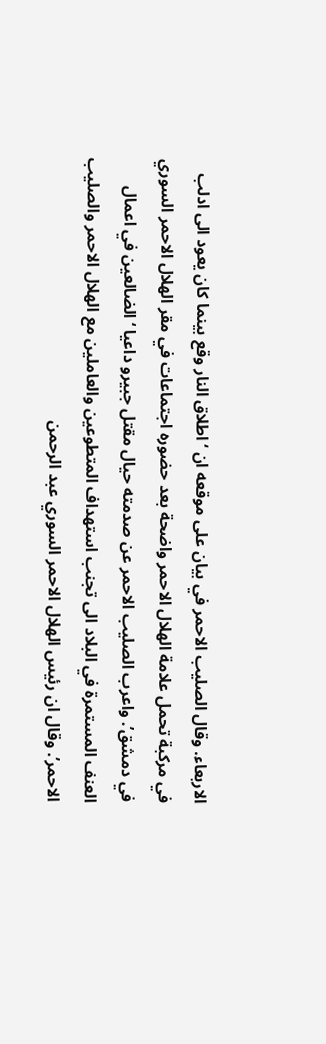الاربعاء. وقال الصليب الاحمر في بيان على موقعه ان ‘اطلاق النار وقع بينما كان يعود الى ادلب في مركبة تحمل علامة الهلال الاحمر واضحة بعد حضوره اجتماعات في مقر الهلال الاحمر السوري في دمشق’. واعرب الصليب الاحمر عن صدمته حيال مقتل جبيرو داعيا ‘الضالعين في اعمال العنف المستمرة في البلاد الى تجنب استهداف المتطوعين والعاملين مع الهلال الاحمر والصليب الاحمر’. وقال ان رئيس الهلال الاحمر السوري عبد الرحمن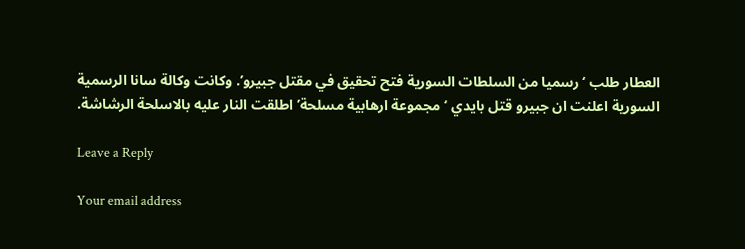العطار طلب ‘رسميا من السلطات السورية فتح تحقيق في مقتل جبيرو’. وكانت وكالة سانا الرسمية السورية اعلنت ان جبيرو قتل بايدي ‘مجموعة ارهابية مسلحة’ اطلقت النار عليه بالاسلحة الرشاشة.

Leave a Reply

Your email address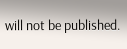will not be published.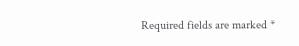Required fields are marked *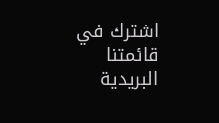اشترك في قائمتنا البريدية